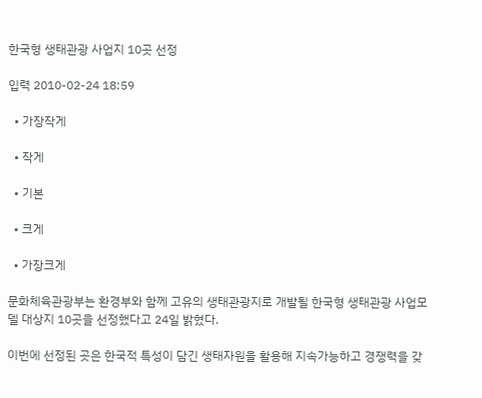한국형 생태관광 사업지 10곳 선정

입력 2010-02-24 18:59

  • 가장작게

  • 작게

  • 기본

  • 크게

  • 가장크게

문화체육관광부는 환경부와 함께 고유의 생태관광지로 개발될 한국형 생태관광 사업모델 대상지 10곳을 선정했다고 24일 밝혔다.

이번에 선정된 곳은 한국적 특성이 담긴 생태자원을 활용해 지속가능하고 경쟁력을 갖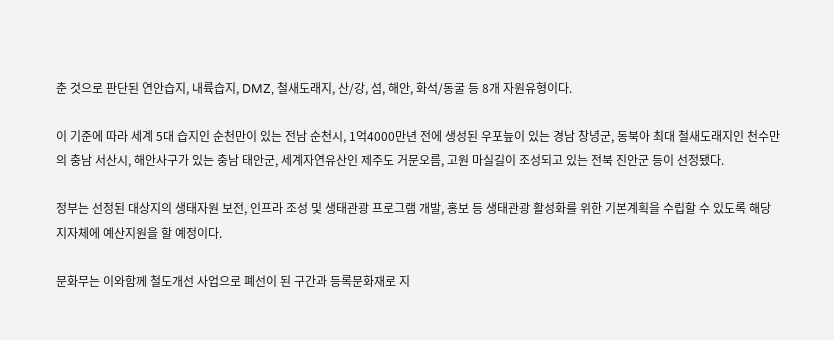춘 것으로 판단된 연안습지, 내륙습지, DMZ, 철새도래지, 산/강, 섬, 해안, 화석/동굴 등 8개 자원유형이다.

이 기준에 따라 세계 5대 습지인 순천만이 있는 전남 순천시, 1억4000만년 전에 생성된 우포늪이 있는 경남 창녕군, 동북아 최대 철새도래지인 천수만의 충남 서산시, 해안사구가 있는 충남 태안군, 세계자연유산인 제주도 거문오름, 고원 마실길이 조성되고 있는 전북 진안군 등이 선정됐다.

정부는 선정된 대상지의 생태자원 보전, 인프라 조성 및 생태관광 프로그램 개발, 홍보 등 생태관광 활성화를 위한 기본계획을 수립할 수 있도록 해당 지자체에 예산지원을 할 예정이다.

문화무는 이와함께 철도개선 사업으로 폐선이 된 구간과 등록문화재로 지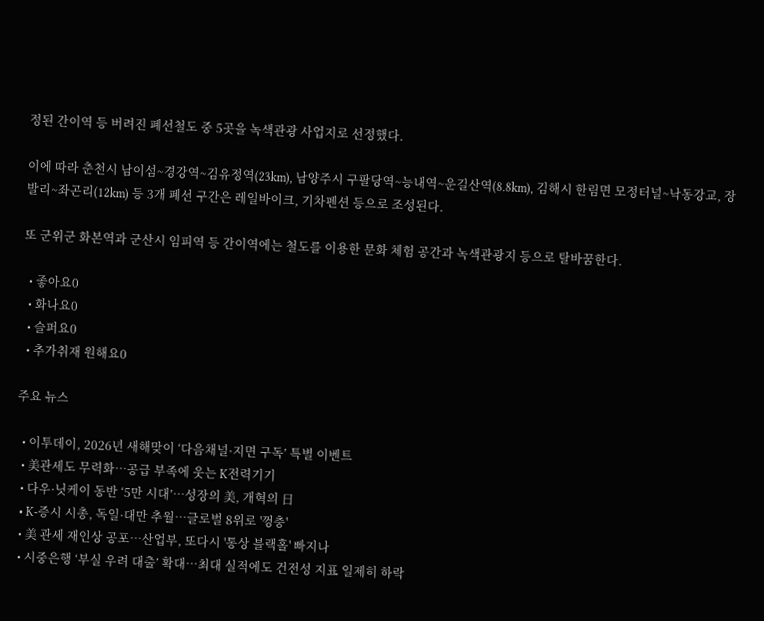정된 간이역 등 버려진 폐선철도 중 5곳을 녹색관광 사업지로 선정했다.

이에 따라 춘천시 남이섬~경강역~김유정역(23km), 남양주시 구팔당역~능내역~운길산역(8.8km), 김해시 한림면 모정터널~낙동강교, 장발리~좌곤리(12km) 등 3개 폐선 구간은 레일바이크, 기차펜션 등으로 조성된다.

또 군위군 화본역과 군산시 임피역 등 간이역에는 철도를 이용한 문화 체험 공간과 녹색관광지 등으로 탈바꿈한다.

  • 좋아요0
  • 화나요0
  • 슬퍼요0
  • 추가취재 원해요0

주요 뉴스

  • 이투데이, 2026년 새해맞이 ‘다음채널·지면 구독’ 특별 이벤트
  • 美관세도 무력화…공급 부족에 웃는 K전력기기
  • 다우·닛케이 동반 ‘5만 시대’⋯성장의 美, 개혁의 日
  • K-증시 시총, 독일·대만 추월…글로벌 8위로 '껑충'
  • 美 관세 재인상 공포⋯산업부, 또다시 '통상 블랙홀' 빠지나
  • 시중은행 ‘부실 우려 대출’ 확대…최대 실적에도 건전성 지표 일제히 하락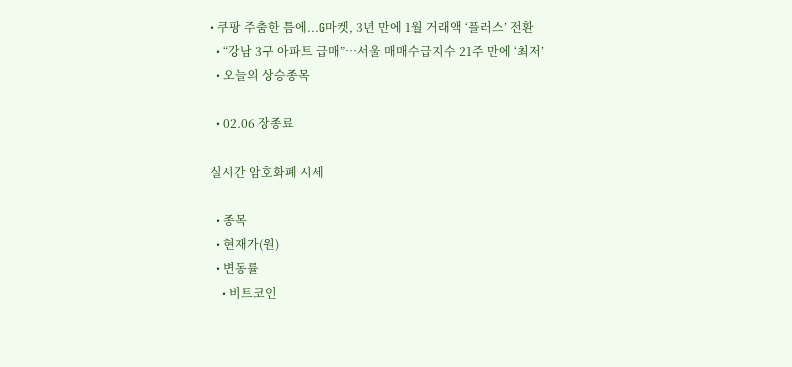• 쿠팡 주춤한 틈에...G마켓, 3년 만에 1월 거래액 ‘플러스’ 전환
  • “강남 3구 아파트 급매”…서울 매매수급지수 21주 만에 ‘최저’
  • 오늘의 상승종목

  • 02.06 장종료

실시간 암호화폐 시세

  • 종목
  • 현재가(원)
  • 변동률
    • 비트코인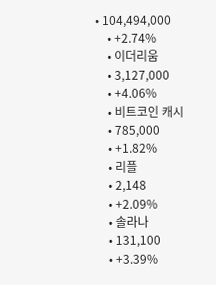• 104,494,000
    • +2.74%
    • 이더리움
    • 3,127,000
    • +4.06%
    • 비트코인 캐시
    • 785,000
    • +1.82%
    • 리플
    • 2,148
    • +2.09%
    • 솔라나
    • 131,100
    • +3.39%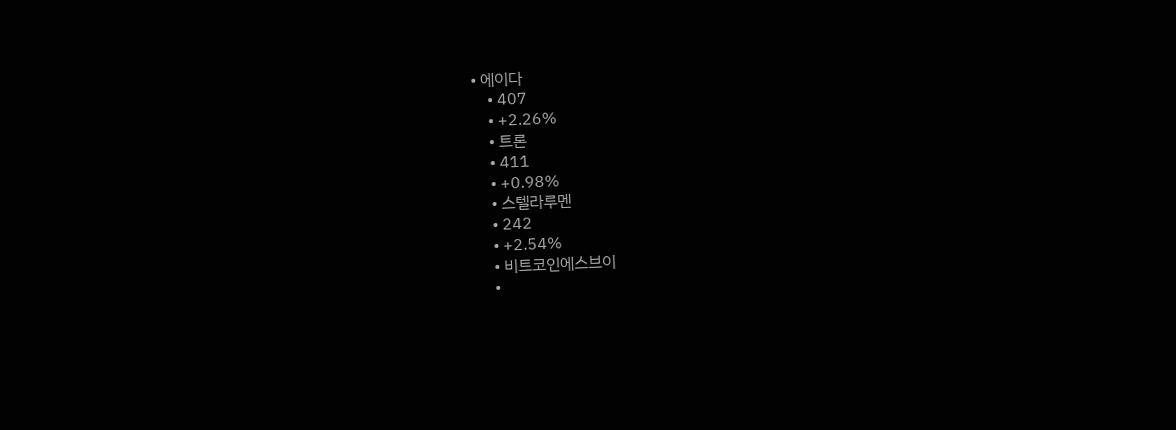• 에이다
    • 407
    • +2.26%
    • 트론
    • 411
    • +0.98%
    • 스텔라루멘
    • 242
    • +2.54%
    • 비트코인에스브이
    •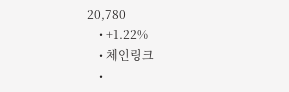20,780
    • +1.22%
    • 체인링크
    •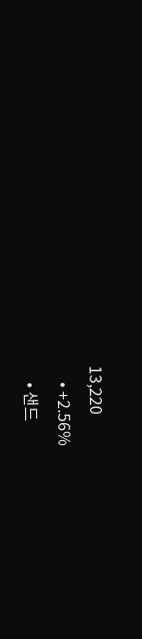13,220
    • +2.56%
    • 샌드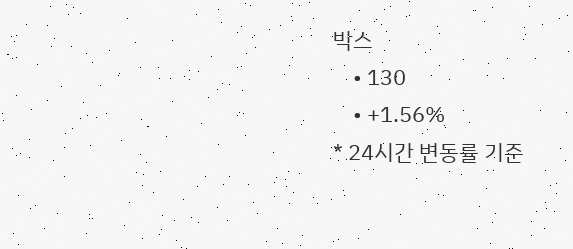박스
    • 130
    • +1.56%
* 24시간 변동률 기준